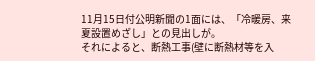11月15日付公明新聞の1面には、「冷暖房、来夏設置めざし」との見出しが。
それによると、断熱工事(壁に断熱材等を入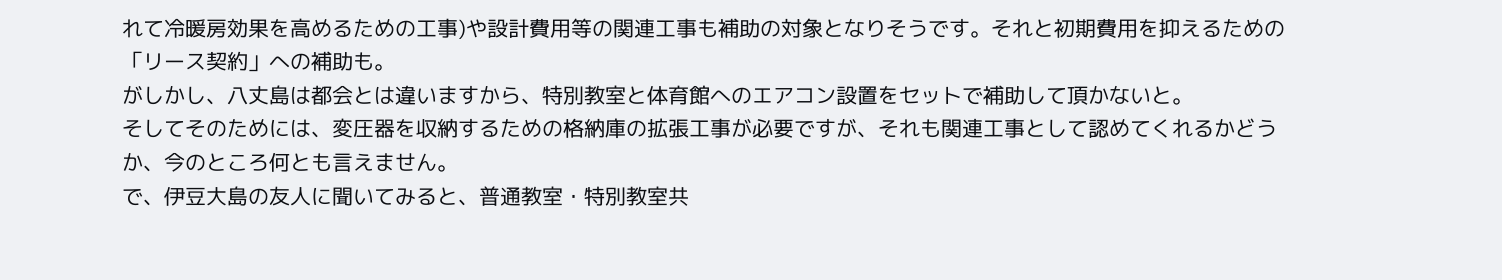れて冷暖房効果を高めるための工事)や設計費用等の関連工事も補助の対象となりそうです。それと初期費用を抑えるための「リース契約」への補助も。
がしかし、八丈島は都会とは違いますから、特別教室と体育館へのエアコン設置をセットで補助して頂かないと。
そしてそのためには、変圧器を収納するための格納庫の拡張工事が必要ですが、それも関連工事として認めてくれるかどうか、今のところ何とも言えません。
で、伊豆大島の友人に聞いてみると、普通教室・特別教室共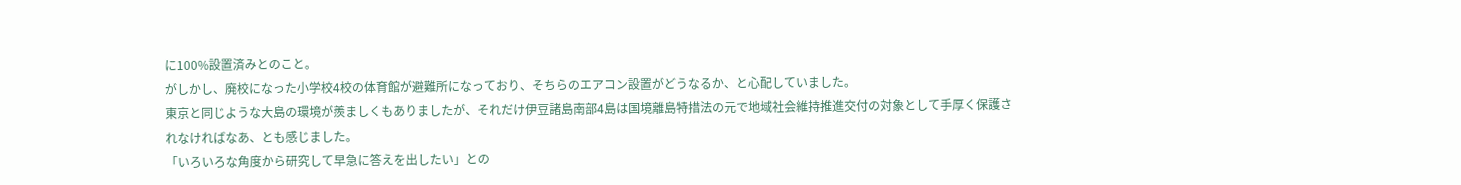に100%設置済みとのこと。
がしかし、廃校になった小学校4校の体育館が避難所になっており、そちらのエアコン設置がどうなるか、と心配していました。
東京と同じような大島の環境が羨ましくもありましたが、それだけ伊豆諸島南部4島は国境離島特措法の元で地域社会維持推進交付の対象として手厚く保護されなければなあ、とも感じました。
「いろいろな角度から研究して早急に答えを出したい」との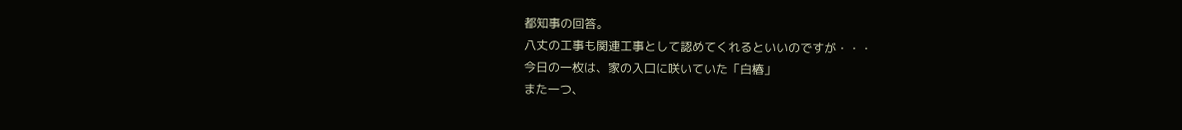都知事の回答。
八丈の工事も関連工事として認めてくれるといいのですが・・・
今日の一枚は、家の入口に咲いていた「白椿」
また一つ、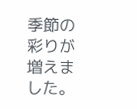季節の彩りが増えました。